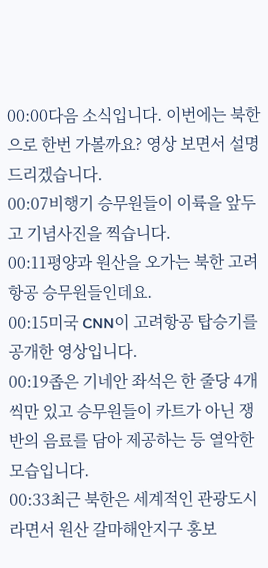00:00다음 소식입니다. 이번에는 북한으로 한번 가볼까요? 영상 보면서 설명드리겠습니다.
00:07비행기 승무원들이 이륙을 앞두고 기념사진을 찍습니다.
00:11평양과 원산을 오가는 북한 고려항공 승무원들인데요.
00:15미국 CNN이 고려항공 탑승기를 공개한 영상입니다.
00:19좁은 기네안 좌석은 한 줄당 4개씩만 있고 승무원들이 카트가 아닌 쟁반의 음료를 담아 제공하는 등 열악한 모습입니다.
00:33최근 북한은 세계적인 관광도시라면서 원산 갈마해안지구 홍보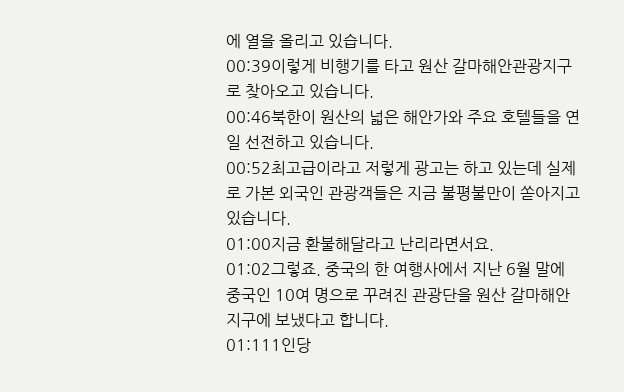에 열을 올리고 있습니다.
00:39이렇게 비행기를 타고 원산 갈마해안관광지구로 찾아오고 있습니다.
00:46북한이 원산의 넓은 해안가와 주요 호텔들을 연일 선전하고 있습니다.
00:52최고급이라고 저렇게 광고는 하고 있는데 실제로 가본 외국인 관광객들은 지금 불평불만이 쏟아지고 있습니다.
01:00지금 환불해달라고 난리라면서요.
01:02그렇죠. 중국의 한 여행사에서 지난 6월 말에 중국인 10여 명으로 꾸려진 관광단을 원산 갈마해안지구에 보냈다고 합니다.
01:111인당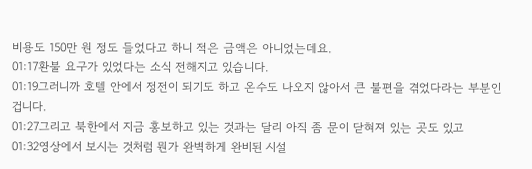비용도 150만 원 정도 들었다고 하니 적은 금액은 아니었는데요.
01:17환불 요구가 있었다는 소식 전해지고 있습니다.
01:19그러니까 호텔 안에서 정전이 되기도 하고 온수도 나오지 않아서 큰 불편을 겪었다라는 부분인 겁니다.
01:27그리고 북한에서 지금 홍보하고 있는 것과는 달리 아직 좀 문이 닫혀져 있는 곳도 있고
01:32영상에서 보시는 것처럼 뭔가 완벽하게 완비된 시설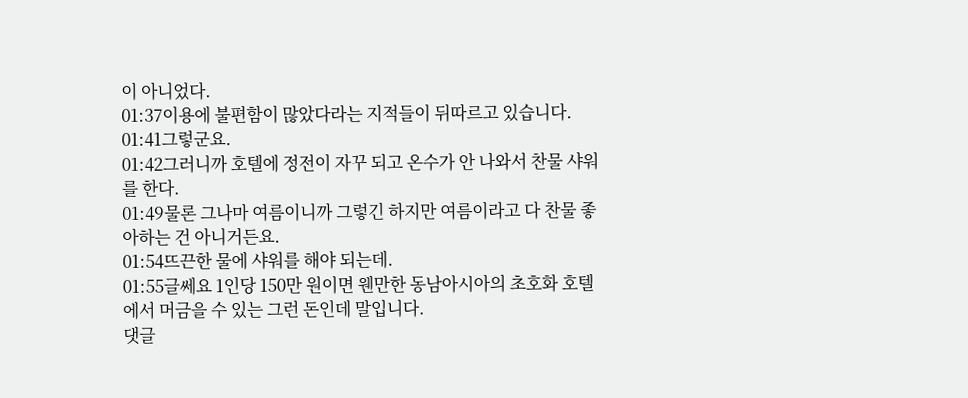이 아니었다.
01:37이용에 불편함이 많았다라는 지적들이 뒤따르고 있습니다.
01:41그렇군요.
01:42그러니까 호텔에 정전이 자꾸 되고 온수가 안 나와서 찬물 샤워를 한다.
01:49물론 그나마 여름이니까 그렇긴 하지만 여름이라고 다 찬물 좋아하는 건 아니거든요.
01:54뜨끈한 물에 샤워를 해야 되는데.
01:55글쎄요 1인당 150만 원이면 웬만한 동남아시아의 초호화 호텔에서 머금을 수 있는 그런 돈인데 말입니다.
댓글